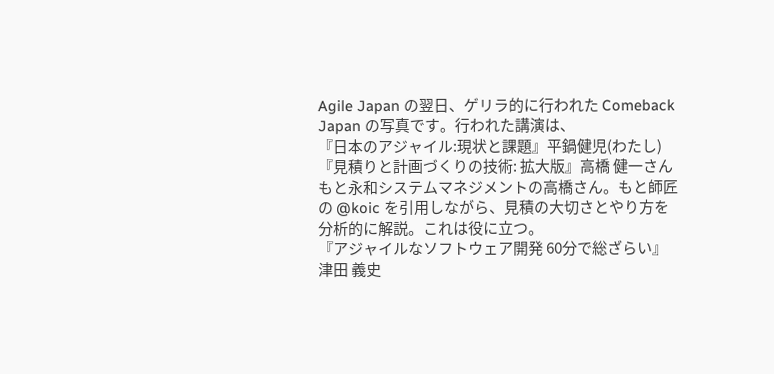Agile Japan の翌日、ゲリラ的に行われた Comeback Japan の写真です。行われた講演は、
『日本のアジャイル:現状と課題』平鍋健児(わたし)
『見積りと計画づくりの技術: 拡大版』高橋 健一さん もと永和システムマネジメントの高橋さん。もと師匠の @koic を引用しながら、見積の大切さとやり方を分析的に解説。これは役に立つ。
『アジャイルなソフトウェア開発 60分で総ざらい』津田 義史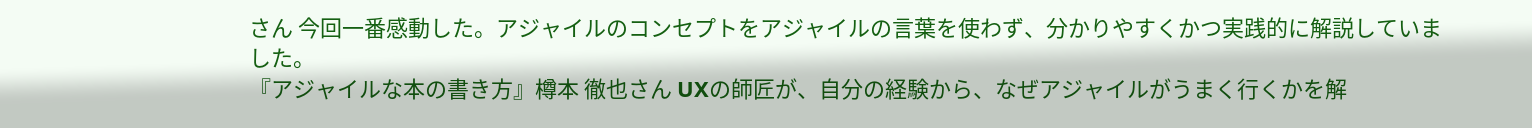さん 今回一番感動した。アジャイルのコンセプトをアジャイルの言葉を使わず、分かりやすくかつ実践的に解説していました。
『アジャイルな本の書き方』樽本 徹也さん UXの師匠が、自分の経験から、なぜアジャイルがうまく行くかを解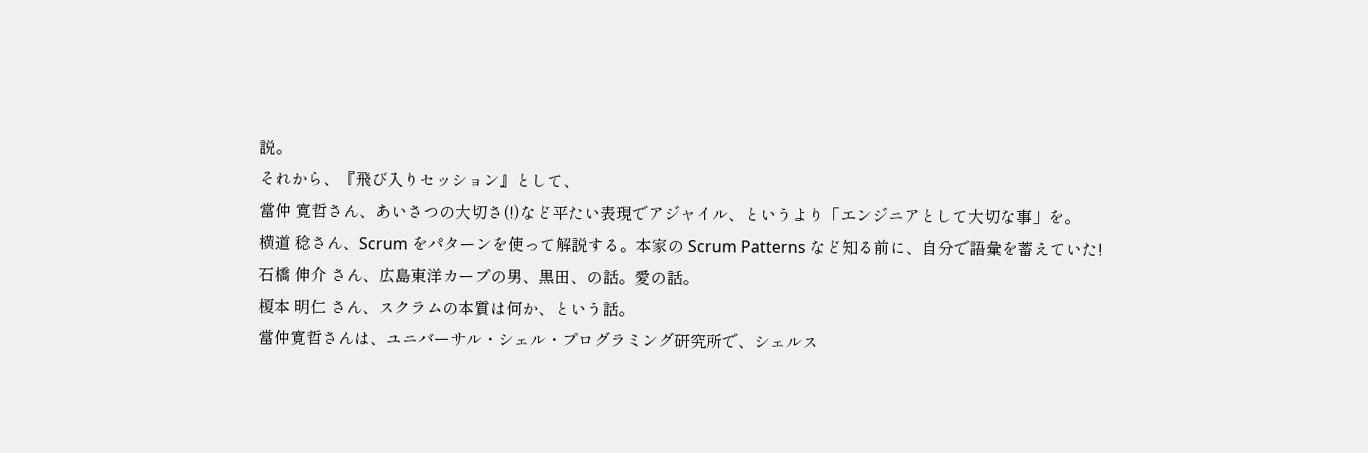説。
それから、『飛び入りセッション』として、
當仲 寛哲さん、あいさつの大切さ(!)など平たい表現でアジャイル、というより「エンジニアとして大切な事」を。
横道 稔さん、Scrum をパターンを使って解説する。本家の Scrum Patterns など知る前に、自分で語彙を蓄えていた!
石橋 伸介 さん、広島東洋カープの男、黒田、の話。愛の話。
榎本 明仁 さん、スクラムの本質は何か、という話。
當仲寛哲さんは、ユニバーサル・シェル・プログラミング研究所で、シェルス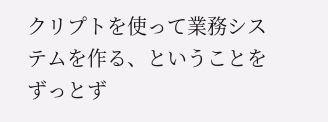クリプトを使って業務システムを作る、ということをずっとず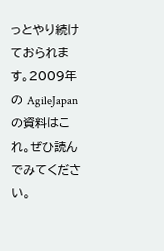っとやり続けておられます。2009年の AgileJapan の資料はこれ。ぜひ読んでみてください。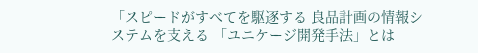「スピードがすべてを駆逐する 良品計画の情報システムを支える 「ユニケージ開発手法」とは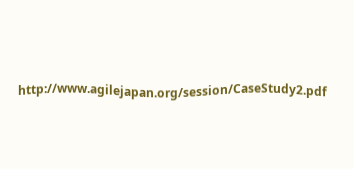http://www.agilejapan.org/session/CaseStudy2.pdf